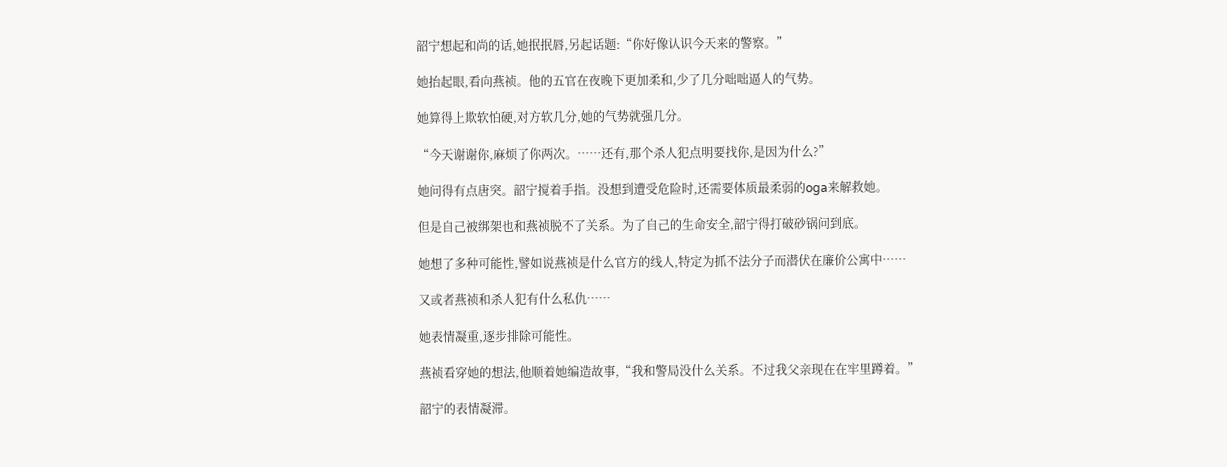韶宁想起和尚的话,她抿抿唇,另起话题:“你好像认识今天来的警察。”

她抬起眼,看向燕祯。他的五官在夜晚下更加柔和,少了几分咄咄逼人的气势。

她算得上欺软怕硬,对方软几分,她的气势就强几分。

“今天谢谢你,麻烦了你两次。……还有,那个杀人犯点明要找你,是因为什么?”

她问得有点唐突。韶宁搅着手指。没想到遭受危险时,还需要体质最柔弱的oga来解救她。

但是自己被绑架也和燕祯脱不了关系。为了自己的生命安全,韶宁得打破砂锅问到底。

她想了多种可能性,譬如说燕祯是什么官方的线人,特定为抓不法分子而潜伏在廉价公寓中……

又或者燕祯和杀人犯有什么私仇……

她表情凝重,逐步排除可能性。

燕祯看穿她的想法,他顺着她编造故事,“我和警局没什么关系。不过我父亲现在在牢里蹲着。”

韶宁的表情凝滞。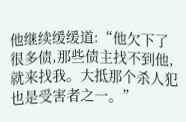他继续缓缓道:“他欠下了很多债,那些债主找不到他,就来找我。大抵那个杀人犯也是受害者之一。”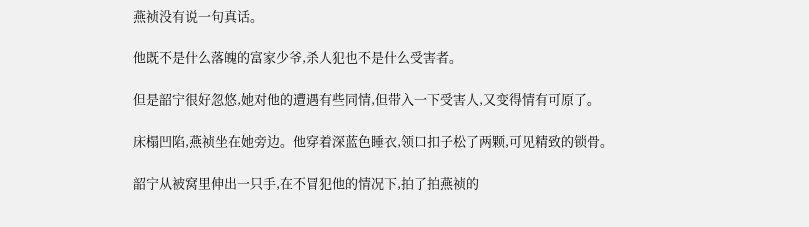燕祯没有说一句真话。

他既不是什么落魄的富家少爷,杀人犯也不是什么受害者。

但是韶宁很好忽悠,她对他的遭遇有些同情,但带入一下受害人,又变得情有可原了。

床榻凹陷,燕祯坐在她旁边。他穿着深蓝色睡衣,领口扣子松了两颗,可见精致的锁骨。

韶宁从被窝里伸出一只手,在不冒犯他的情况下,拍了拍燕祯的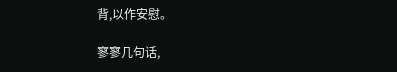背,以作安慰。

寥寥几句话,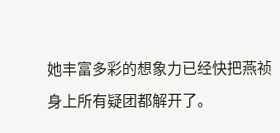她丰富多彩的想象力已经快把燕祯身上所有疑团都解开了。